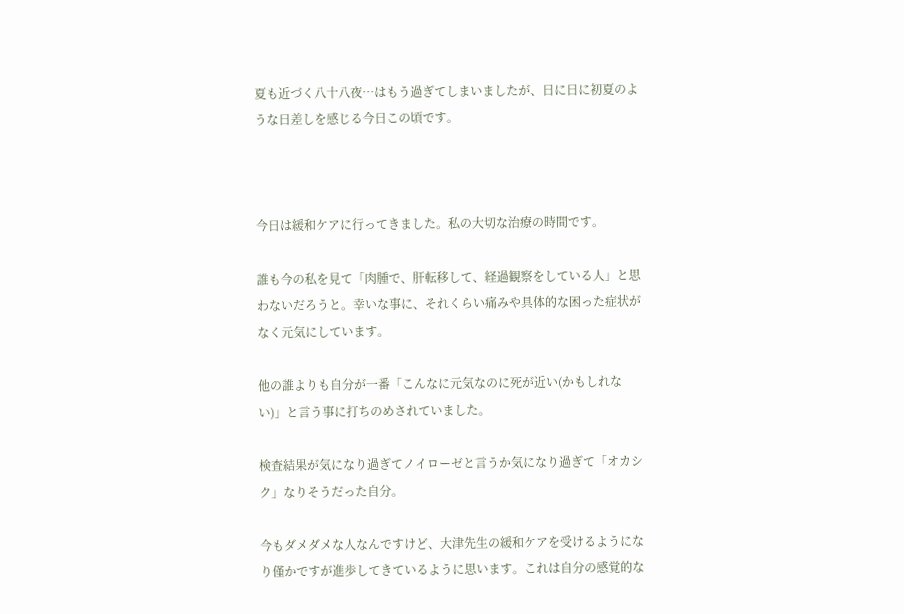夏も近づく八十八夜…はもう過ぎてしまいましたが、日に日に初夏のような日差しを感じる今日この頃です。



今日は緩和ケアに行ってきました。私の大切な治療の時間です。

誰も今の私を見て「肉腫で、肝転移して、経過観察をしている人」と思わないだろうと。幸いな事に、それくらい痛みや具体的な困った症状がなく元気にしています。

他の誰よりも自分が一番「こんなに元気なのに死が近い(かもしれない)」と言う事に打ちのめされていました。

検査結果が気になり過ぎてノイローゼと言うか気になり過ぎて「オカシク」なりそうだった自分。

今もダメダメな人なんですけど、大津先生の緩和ケアを受けるようになり僅かですが進歩してきているように思います。これは自分の感覚的な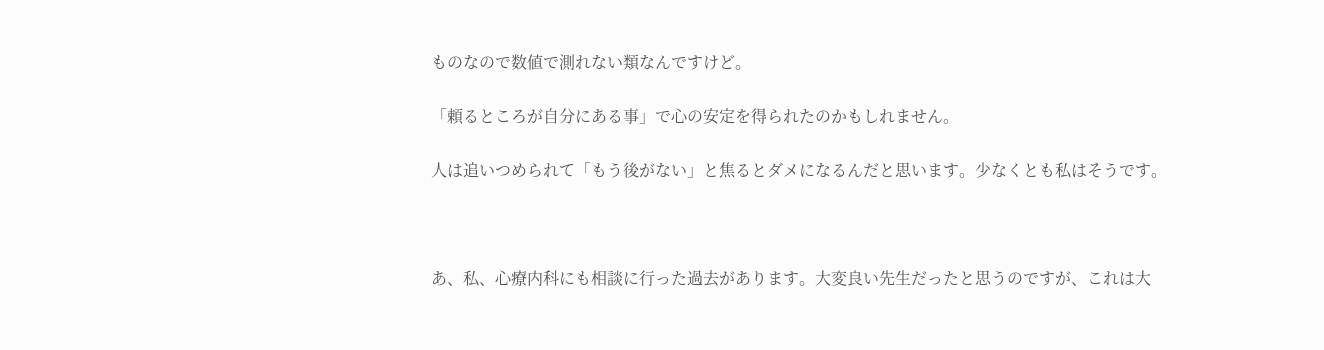ものなので数値で測れない類なんですけど。

「頼るところが自分にある事」で心の安定を得られたのかもしれません。

人は追いつめられて「もう後がない」と焦るとダメになるんだと思います。少なくとも私はそうです。



あ、私、心療内科にも相談に行った過去があります。大変良い先生だったと思うのですが、これは大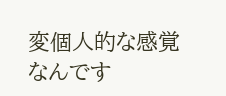変個人的な感覚なんです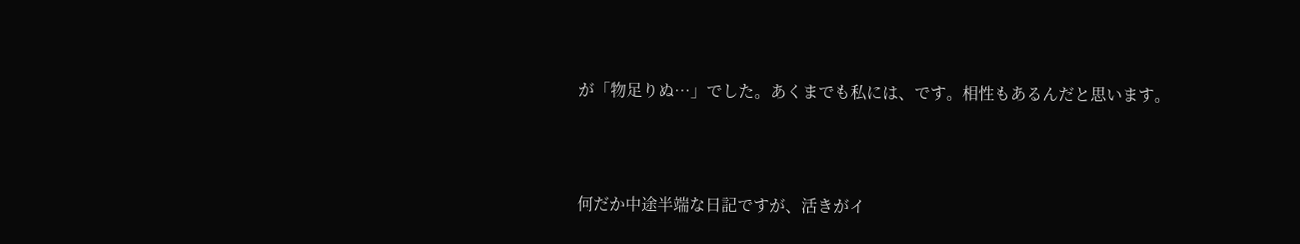が「物足りぬ…」でした。あくまでも私には、です。相性もあるんだと思います。



何だか中途半端な日記ですが、活きがイ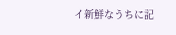イ新鮮なうちに記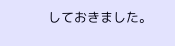しておきました。